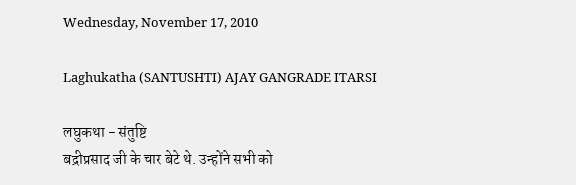Wednesday, November 17, 2010

Laghukatha (SANTUSHTI) AJAY GANGRADE ITARSI

लघुकथा - संतुष्टि
बद्रीप्रसाद जी के चार बेटे थे. उन्होंने सभी को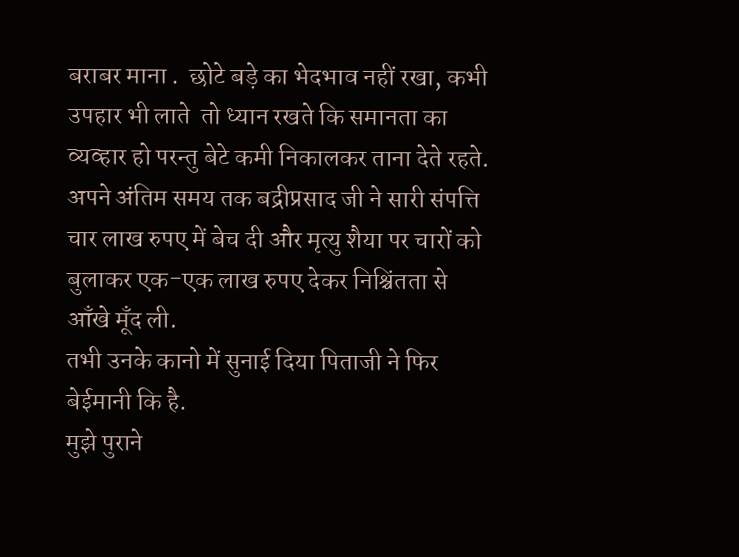बराबर माना .  छोटे बड़े का भेदभाव नहीं रखा, कभी उपहार भी लाते  तो ध्यान रखते कि समानता का व्यव्हार हो परन्तु बेटे कमी निकालकर ताना देते रहते.
अपने अंतिम समय तक बद्रीप्रसाद जी ने सारी संपत्ति चार लाख रुपए में बेच दी और मृत्यु शैया पर चारों को बुलाकर एक-एक लाख रुपए देकर निश्चिंतता से आँखे मूँद ली.
तभी उनके कानो में सुनाई दिया पिताजी ने फिर बेईमानी कि है.
मुझे पुराने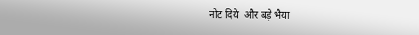नोट दिये  और बड़े भैया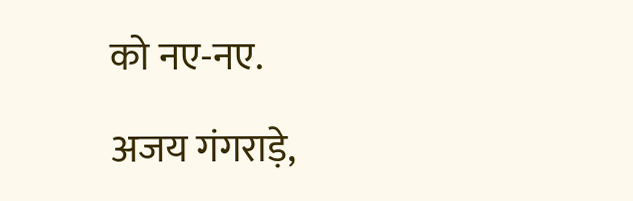को नए-नए.

अजय गंगराड़े,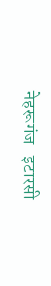नेहरूगंज   इटारसी